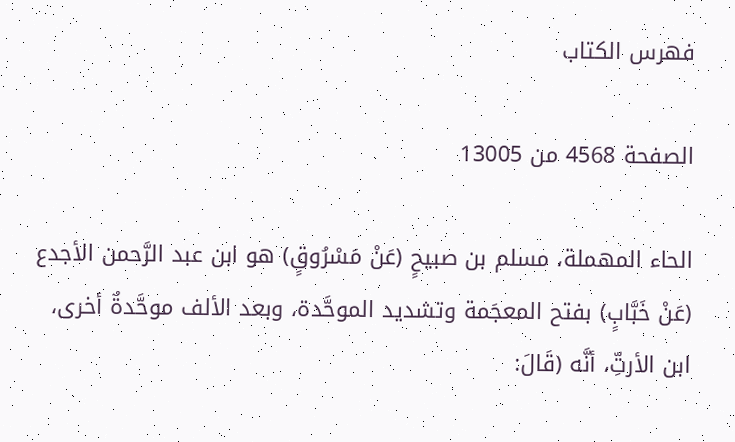فهرس الكتاب

الصفحة 4568 من 13005

الحاء المهملة، مسلم بن صبيحٍ (عَنْ مَسْرُوقٍ) هو ابن عبد الرَّحمن الأجدع (عَنْ خَبَّابٍ) بفتح المعجَمة وتشديد الموحَّدة، وبعد الألف موحَّدةٌ أخرى، ابن الأرتِّ، أنَّه (قَالَ: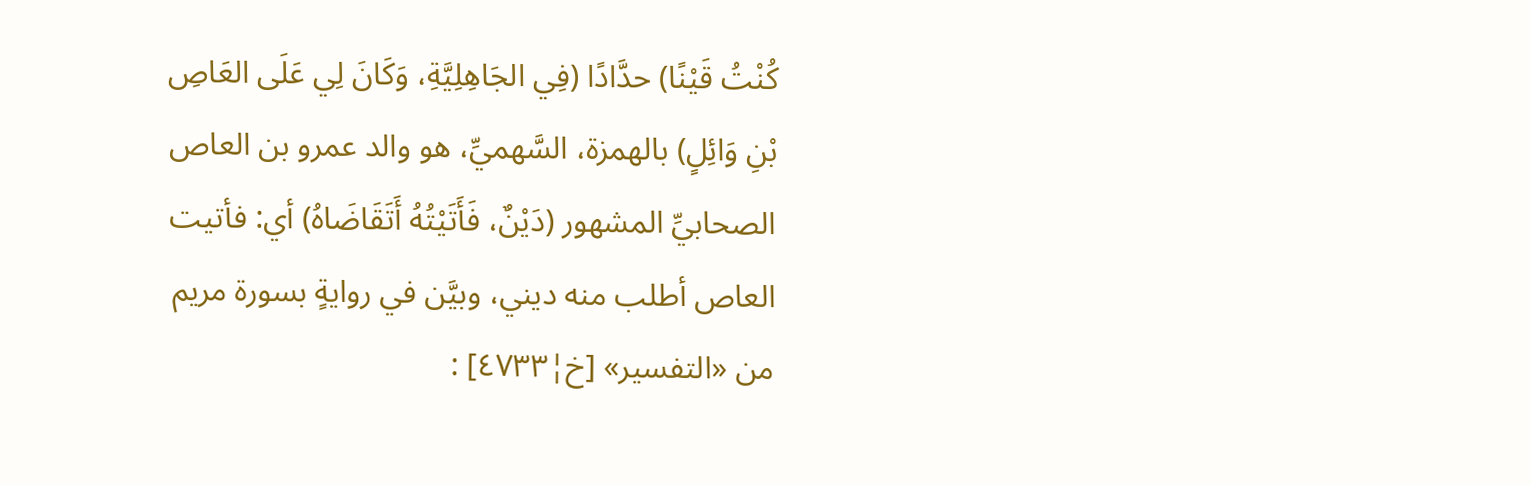كُنْتُ قَيْنًا) حدَّادًا (فِي الجَاهِلِيَّةِ، وَكَانَ لِي عَلَى العَاصِ بْنِ وَائِلٍ) بالهمزة، السَّهميِّ، هو والد عمرو بن العاص الصحابيِّ المشهور (دَيْنٌ، فَأَتَيْتُهُ أَتَقَاضَاهُ) أي: فأتيت العاص أطلب منه ديني، وبيَّن في روايةٍ بسورة مريم من «التفسير» [خ¦٤٧٣٣] :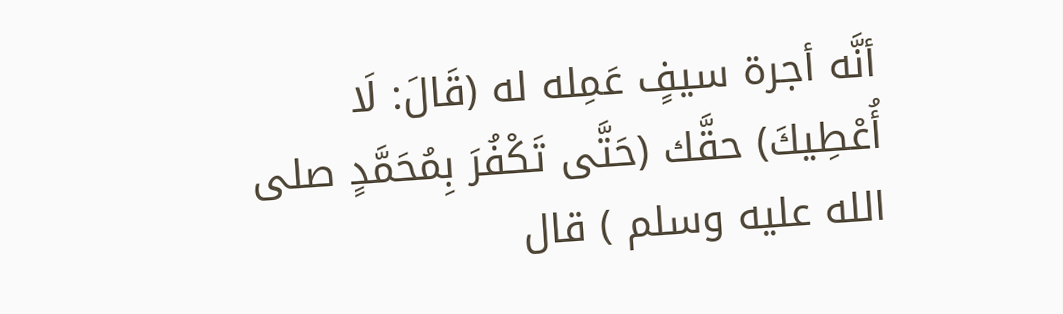أنَّه أجرة سيفٍ عَمِله له (قَالَ: لَا أُعْطِيكَ) حقَّك (حَتَّى تَكْفُرَ بِمُحَمَّدٍ صلى الله عليه وسلم ) قال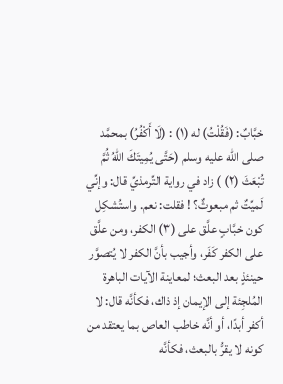خبَّابٌ: (فَقُلْتُ) له (١) : (لَا أَكْفُرُ) بمحمَّد صلى الله عليه وسلم (حَتَّى يُمِيتَكَ اللهُ ثُمَّ تُبْعَثَ (٢) ) زاد في رواية التِّرمذيِّ قال: وإنِّي لَميِّتٌ ثم مبعوثٌ؟ ! فقلت: نعم. واستُشكِل كون خبَّابٍ علَّق على (٣) الكفر، ومن علَّق على الكفر كَفَر، وأجيب بأنَّ الكفر لا يُتصوَّر حينئذٍ بعد البعث؛ لمعاينة الآيات الباهرة المُلجِئة إلى الإيمان إذ ذاك، فكأنَّه قال: لا أكفر أبدًا، أو أنَّه خاطب العاص بما يعتقد من كونه لا يقرُّ بالبعث، فكأنَّه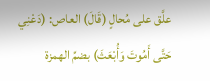علَّق على مُحالٍ (قَالَ) العاص: (دَعْنِي حَتَّى أَمُوتَ وَأُبْعَثَ) بضمِّ الهمزة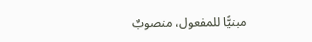مبنيًّا للمفعول، منصوبٌ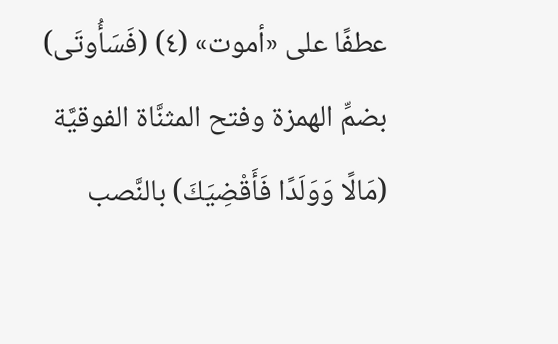عطفًا على «أموت» (٤) (فَسَأُوتَى) بضمِّ الهمزة وفتح المثنَّاة الفوقيَّة (مَالًا وَوَلَدًا فَأَقْضِيَكَ) بالنَّصب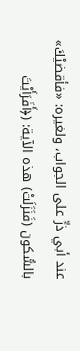عند أبي ذرٍّ على الجواب، ولغيره: «فأقضيْكَ» بالسُّكون (فَنَزَلَتْ) هذه الآية: (﴿أَفَرَأَيْتَ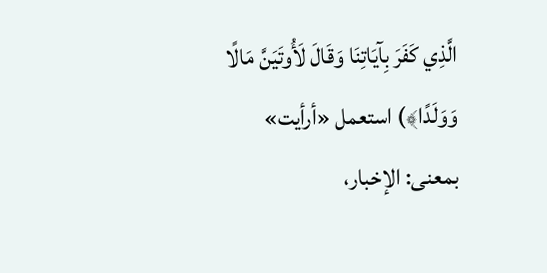الَّذِي كَفَرَ بِآيَاتِنَا وَقَالَ لَأُوتَيَنَّ مَالًا وَوَلَدًا﴾) استعمل «أرأيت» بمعنى: الإخبار،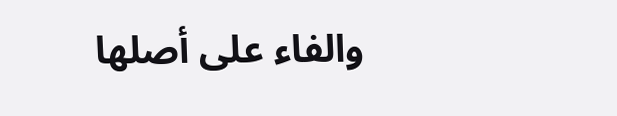والفاء على أصلها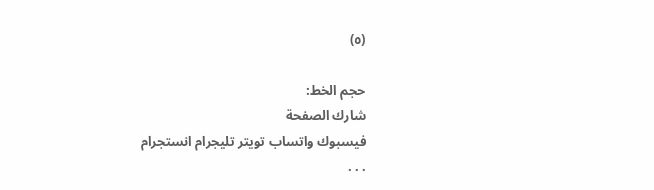(٥)

حجم الخط:
شارك الصفحة
فيسبوك واتساب تويتر تليجرام انستجرام
. . .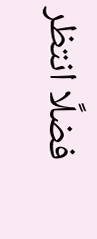فضلًا انتظر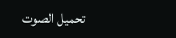تحميل الصوت